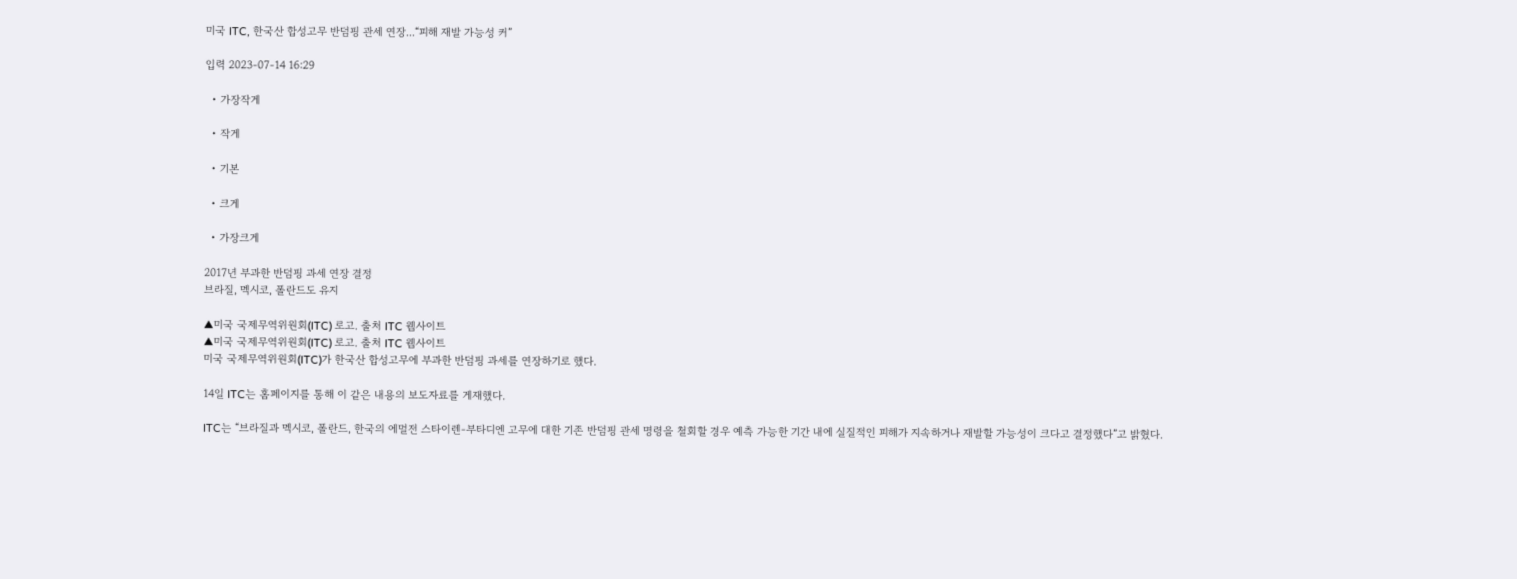미국 ITC, 한국산 합성고무 반덤핑 관세 연장...“피해 재발 가능성 커”

입력 2023-07-14 16:29

  • 가장작게

  • 작게

  • 기본

  • 크게

  • 가장크게

2017년 부과한 반덤핑 과세 연장 결정
브라질, 멕시코, 폴란드도 유지

▲미국 국제무역위원회(ITC) 로고. 출처 ITC 웹사이트
▲미국 국제무역위원회(ITC) 로고. 출처 ITC 웹사이트
미국 국제무역위원회(ITC)가 한국산 합성고무에 부과한 반덤핑 과세를 연장하기로 했다.

14일 ITC는 홈페이지를 통해 이 같은 내용의 보도자료를 게재했다.

ITC는 “브라질과 멕시코, 폴란드, 한국의 에멀전 스타이렌-부타디엔 고무에 대한 기존 반덤핑 관세 명령을 철회할 경우 예측 가능한 기간 내에 실질적인 피해가 지속하거나 재발할 가능성이 크다고 결정했다”고 밝혔다.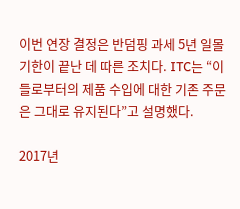이번 연장 결정은 반덤핑 과세 5년 일몰 기한이 끝난 데 따른 조치다. ITC는 “이들로부터의 제품 수입에 대한 기존 주문은 그대로 유지된다”고 설명했다.

2017년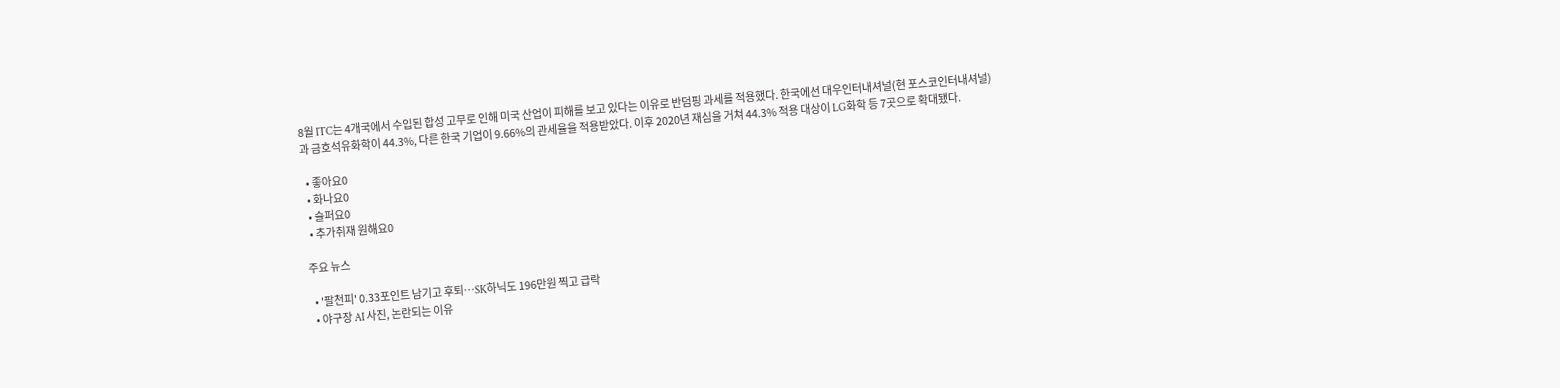8월 ITC는 4개국에서 수입된 합성 고무로 인해 미국 산업이 피해를 보고 있다는 이유로 반덤핑 과세를 적용했다. 한국에선 대우인터내셔널(현 포스코인터내셔널)과 금호석유화학이 44.3%, 다른 한국 기업이 9.66%의 관세율을 적용받았다. 이후 2020년 재심을 거쳐 44.3% 적용 대상이 LG화학 등 7곳으로 확대됐다.

  • 좋아요0
  • 화나요0
  • 슬퍼요0
  • 추가취재 원해요0

주요 뉴스

  • '팔천피' 0.33포인트 남기고 후퇴⋯SK하닉도 196만원 찍고 급락
  • 야구장 AI 사진, 논란되는 이유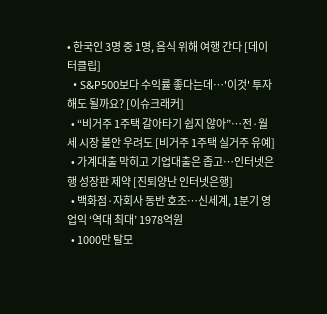• 한국인 3명 중 1명, 음식 위해 여행 간다 [데이터클립]
  • S&P500보다 수익률 좋다는데⋯'이것' 투자해도 될까요? [이슈크래커]
  • “비거주 1주택 갈아타기 쉽지 않아”…전·월세 시장 불안 우려도 [비거주 1주택 실거주 유예]
  • 가계대출 막히고 기업대출은 좁고⋯인터넷은행 성장판 제약 [진퇴양난 인터넷은행]
  • 백화점·자회사 동반 호조⋯신세계, 1분기 영업익 ‘역대 최대’ 1978억원
  • 1000만 탈모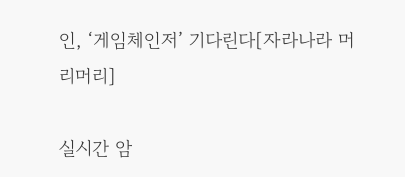인, ‘게임체인저’ 기다린다[자라나라 머리머리]

실시간 암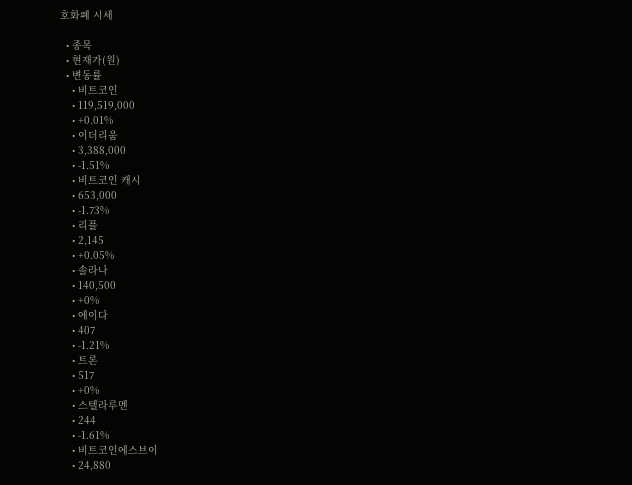호화폐 시세

  • 종목
  • 현재가(원)
  • 변동률
    • 비트코인
    • 119,519,000
    • +0.01%
    • 이더리움
    • 3,388,000
    • -1.51%
    • 비트코인 캐시
    • 653,000
    • -1.73%
    • 리플
    • 2,145
    • +0.05%
    • 솔라나
    • 140,500
    • +0%
    • 에이다
    • 407
    • -1.21%
    • 트론
    • 517
    • +0%
    • 스텔라루멘
    • 244
    • -1.61%
    • 비트코인에스브이
    • 24,880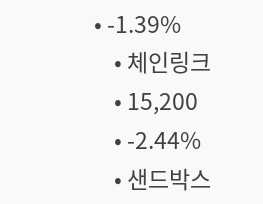• -1.39%
    • 체인링크
    • 15,200
    • -2.44%
    • 샌드박스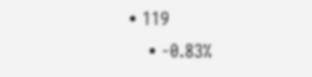• 119
    • -0.83%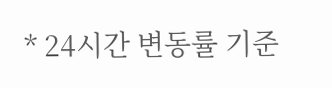* 24시간 변동률 기준